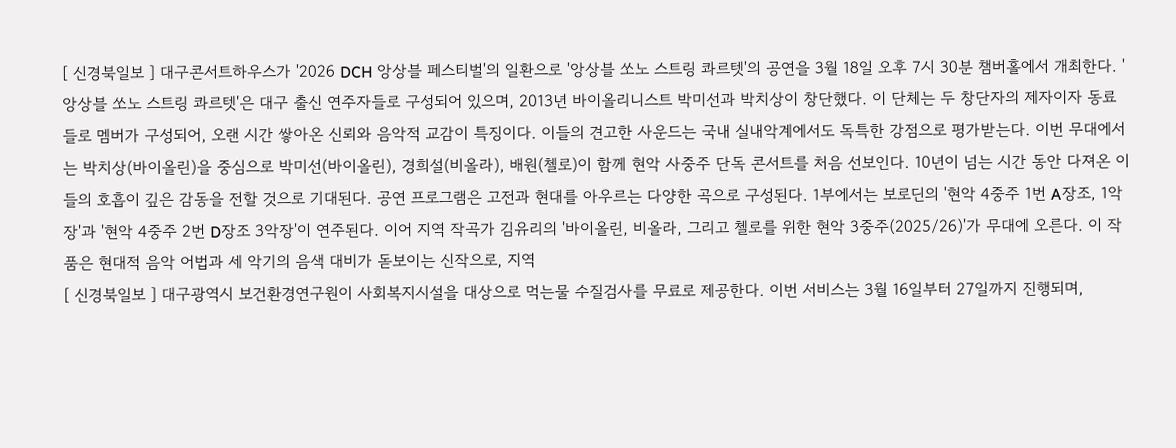[ 신경북일보 ] 대구콘서트하우스가 '2026 DCH 앙상블 페스티벌'의 일환으로 '앙상블 쏘노 스트링 콰르텟'의 공연을 3월 18일 오후 7시 30분 챔버홀에서 개최한다. '앙상블 쏘노 스트링 콰르텟'은 대구 출신 연주자들로 구성되어 있으며, 2013년 바이올리니스트 박미선과 박치상이 창단했다. 이 단체는 두 창단자의 제자이자 동료들로 멤버가 구성되어, 오랜 시간 쌓아온 신뢰와 음악적 교감이 특징이다. 이들의 견고한 사운드는 국내 실내악계에서도 독특한 강점으로 평가받는다. 이번 무대에서는 박치상(바이올린)을 중심으로 박미선(바이올린), 경희설(비올라), 배원(첼로)이 함께 현악 사중주 단독 콘서트를 처음 선보인다. 10년이 넘는 시간 동안 다져온 이들의 호흡이 깊은 감동을 전할 것으로 기대된다. 공연 프로그램은 고전과 현대를 아우르는 다양한 곡으로 구성된다. 1부에서는 보로딘의 '현악 4중주 1번 A장조, 1악장'과 '현악 4중주 2번 D장조 3악장'이 연주된다. 이어 지역 작곡가 김유리의 '바이올린, 비올라, 그리고 첼로를 위한 현악 3중주(2025/26)'가 무대에 오른다. 이 작품은 현대적 음악 어법과 세 악기의 음색 대비가 돋보이는 신작으로, 지역
[ 신경북일보 ] 대구광역시 보건환경연구원이 사회복지시설을 대상으로 먹는물 수질검사를 무료로 제공한다. 이번 서비스는 3월 16일부터 27일까지 진행되며,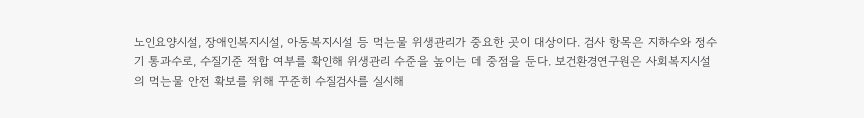노인요양시설, 장애인복지시설, 아동복지시설 등 먹는물 위생관리가 중요한 곳이 대상이다. 검사 항목은 지하수와 정수기 통과수로, 수질기준 적합 여부를 확인해 위생관리 수준을 높이는 데 중점을 둔다. 보건환경연구원은 사회복지시설의 먹는물 안전 확보를 위해 꾸준히 수질검사를 실시해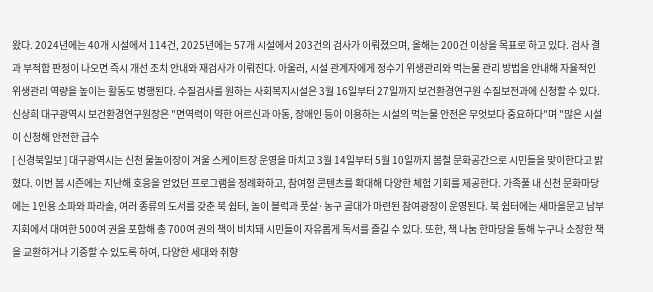왔다. 2024년에는 40개 시설에서 114건, 2025년에는 57개 시설에서 203건의 검사가 이뤄졌으며, 올해는 200건 이상을 목표로 하고 있다. 검사 결과 부적합 판정이 나오면 즉시 개선 조치 안내와 재검사가 이뤄진다. 아울러, 시설 관계자에게 정수기 위생관리와 먹는물 관리 방법을 안내해 자율적인 위생관리 역량을 높이는 활동도 병행된다. 수질검사를 원하는 사회복지시설은 3월 16일부터 27일까지 보건환경연구원 수질보전과에 신청할 수 있다. 신상희 대구광역시 보건환경연구원장은 "면역력이 약한 어르신과 아동, 장애인 등이 이용하는 시설의 먹는물 안전은 무엇보다 중요하다"며 "많은 시설이 신청해 안전한 급수
[ 신경북일보 ] 대구광역시는 신천 물놀이장이 겨울 스케이트장 운영을 마치고 3월 14일부터 5월 10일까지 봄철 문화공간으로 시민들을 맞이한다고 밝혔다. 이번 봄 시즌에는 지난해 호응을 얻었던 프로그램을 정례화하고, 참여형 콘텐츠를 확대해 다양한 체험 기회를 제공한다. 가족풀 내 신천 문화마당에는 1인용 소파와 파라솔, 여러 종류의 도서를 갖춘 북 쉼터, 놀이 블럭과 풋살·농구 골대가 마련된 참여광장이 운영된다. 북 쉼터에는 새마을문고 남부지회에서 대여한 500여 권을 포함해 총 700여 권의 책이 비치돼 시민들이 자유롭게 독서를 즐길 수 있다. 또한, 책 나눔 한마당을 통해 누구나 소장한 책을 교환하거나 기증할 수 있도록 하여, 다양한 세대와 취향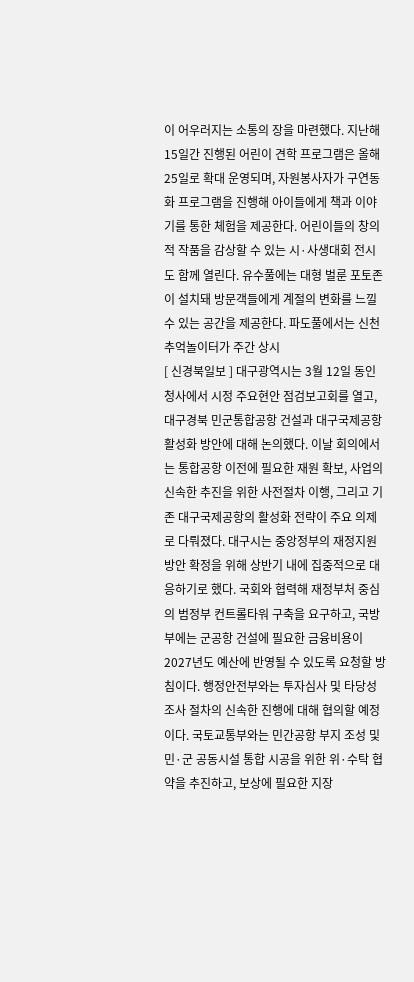이 어우러지는 소통의 장을 마련했다. 지난해 15일간 진행된 어린이 견학 프로그램은 올해 25일로 확대 운영되며, 자원봉사자가 구연동화 프로그램을 진행해 아이들에게 책과 이야기를 통한 체험을 제공한다. 어린이들의 창의적 작품을 감상할 수 있는 시·사생대회 전시도 함께 열린다. 유수풀에는 대형 벌룬 포토존이 설치돼 방문객들에게 계절의 변화를 느낄 수 있는 공간을 제공한다. 파도풀에서는 신천 추억놀이터가 주간 상시
[ 신경북일보 ] 대구광역시는 3월 12일 동인청사에서 시정 주요현안 점검보고회를 열고, 대구경북 민군통합공항 건설과 대구국제공항 활성화 방안에 대해 논의했다. 이날 회의에서는 통합공항 이전에 필요한 재원 확보, 사업의 신속한 추진을 위한 사전절차 이행, 그리고 기존 대구국제공항의 활성화 전략이 주요 의제로 다뤄졌다. 대구시는 중앙정부의 재정지원 방안 확정을 위해 상반기 내에 집중적으로 대응하기로 했다. 국회와 협력해 재정부처 중심의 범정부 컨트롤타워 구축을 요구하고, 국방부에는 군공항 건설에 필요한 금융비용이 2027년도 예산에 반영될 수 있도록 요청할 방침이다. 행정안전부와는 투자심사 및 타당성 조사 절차의 신속한 진행에 대해 협의할 예정이다. 국토교통부와는 민간공항 부지 조성 및 민·군 공동시설 통합 시공을 위한 위·수탁 협약을 추진하고, 보상에 필요한 지장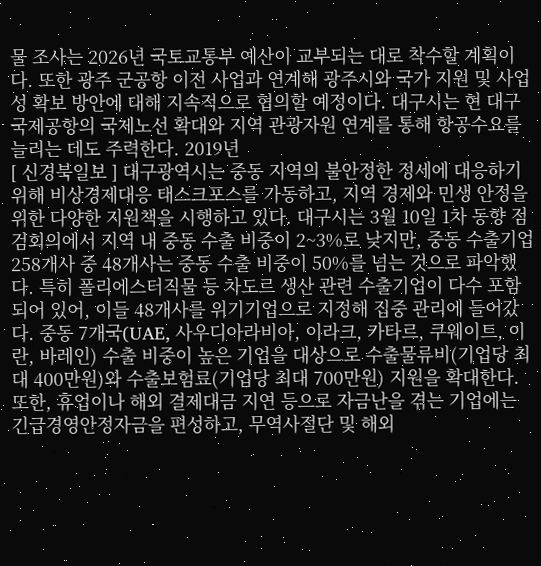물 조사는 2026년 국토교통부 예산이 교부되는 대로 착수할 계획이다. 또한 광주 군공항 이전 사업과 연계해 광주시와 국가 지원 및 사업성 확보 방안에 대해 지속적으로 협의할 예정이다. 대구시는 현 대구국제공항의 국제노선 확대와 지역 관광자원 연계를 통해 항공수요를 늘리는 데도 주력한다. 2019년
[ 신경북일보 ] 대구광역시는 중동 지역의 불안정한 정세에 대응하기 위해 비상경제대응 태스크포스를 가동하고, 지역 경제와 민생 안정을 위한 다양한 지원책을 시행하고 있다. 대구시는 3월 10일 1차 동향 점검회의에서 지역 내 중동 수출 비중이 2~3%로 낮지만, 중동 수출기업 258개사 중 48개사는 중동 수출 비중이 50%를 넘는 것으로 파악했다. 특히 폴리에스터직물 등 차도르 생산 관련 수출기업이 다수 포함되어 있어, 이들 48개사를 위기기업으로 지정해 집중 관리에 들어갔다. 중동 7개국(UAE, 사우디아라비아, 이라크, 카타르, 쿠웨이트, 이란, 바레인) 수출 비중이 높은 기업을 대상으로 수출물류비(기업당 최대 400만원)와 수출보험료(기업당 최대 700만원) 지원을 확대한다. 또한, 휴업이나 해외 결제대금 지연 등으로 자금난을 겪는 기업에는 긴급경영안정자금을 편성하고, 무역사절단 및 해외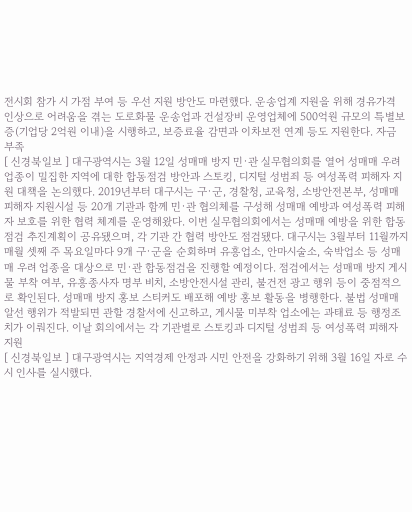전시회 참가 시 가점 부여 등 우선 지원 방안도 마련했다. 운송업계 지원을 위해 경유가격 인상으로 어려움을 겪는 도로화물 운송업과 건설장비 운영업체에 500억원 규모의 특별보증(기업당 2억원 이내)을 시행하고, 보증료율 감면과 이차보전 연계 등도 지원한다. 자금 부족
[ 신경북일보 ] 대구광역시는 3월 12일 성매매 방지 민·관 실무협의회를 열어 성매매 우려 업종이 밀집한 지역에 대한 합동점검 방안과 스토킹, 디지털 성범죄 등 여성폭력 피해자 지원 대책을 논의했다. 2019년부터 대구시는 구·군, 경찰청, 교육청, 소방안전본부, 성매매 피해자 지원시설 등 20개 기관과 함께 민·관 협의체를 구성해 성매매 예방과 여성폭력 피해자 보호를 위한 협력 체계를 운영해왔다. 이번 실무협의회에서는 성매매 예방을 위한 합동점검 추진계획이 공유됐으며, 각 기관 간 협력 방안도 점검됐다. 대구시는 3월부터 11월까지 매월 셋째 주 목요일마다 9개 구·군을 순회하며 유흥업소, 안마시술소, 숙박업소 등 성매매 우려 업종을 대상으로 민·관 합동점검을 진행할 예정이다. 점검에서는 성매매 방지 게시물 부착 여부, 유흥종사자 명부 비치, 소방안전시설 관리, 불건전 광고 행위 등이 중점적으로 확인된다. 성매매 방지 홍보 스티커도 배포해 예방 홍보 활동을 병행한다. 불법 성매매 알선 행위가 적발되면 관할 경찰서에 신고하고, 게시물 미부착 업소에는 과태료 등 행정조치가 이뤄진다. 이날 회의에서는 각 기관별로 스토킹과 디지털 성범죄 등 여성폭력 피해자 지원
[ 신경북일보 ] 대구광역시는 지역경제 안정과 시민 안전을 강화하기 위해 3월 16일 자로 수시 인사를 실시했다.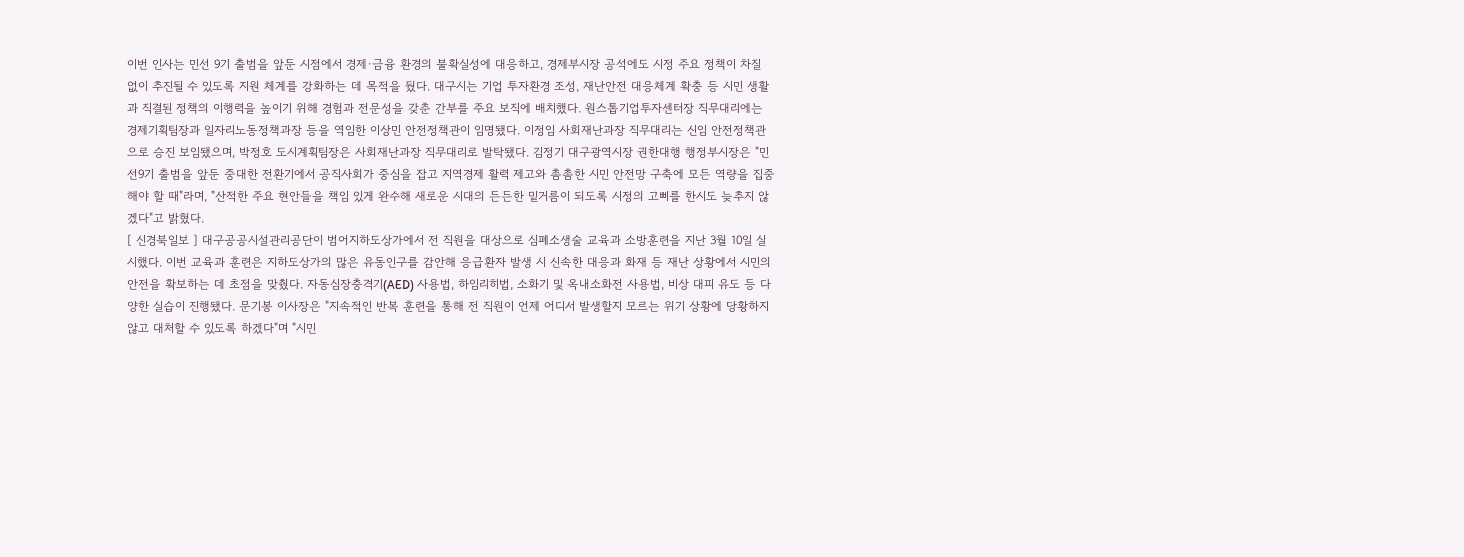이번 인사는 민선 9기 출범을 앞둔 시점에서 경제·금융 환경의 불확실성에 대응하고, 경제부시장 공석에도 시정 주요 정책이 차질 없이 추진될 수 있도록 지원 체계를 강화하는 데 목적을 뒀다. 대구시는 기업 투자환경 조성, 재난안전 대응체계 확충 등 시민 생활과 직결된 정책의 이행력을 높이기 위해 경험과 전문성을 갖춘 간부를 주요 보직에 배치했다. 원스톱기업투자센터장 직무대리에는 경제기획팀장과 일자리노동정책과장 등을 역임한 이상민 안전정책관이 임명됐다. 이정임 사회재난과장 직무대리는 신임 안전정책관으로 승진 보임됐으며, 박정호 도시계획팀장은 사회재난과장 직무대리로 발탁됐다. 김정기 대구광역시장 권한대행 행정부시장은 "민선9기 출범을 앞둔 중대한 전환기에서 공직사회가 중심을 잡고 지역경제 활력 제고와 촘촘한 시민 안전망 구축에 모든 역량을 집중해야 할 때"라며, "산적한 주요 현안들을 책임 있게 완수해 새로운 시대의 든든한 밑거름이 되도록 시정의 고삐를 한시도 늦추지 않겠다"고 밝혔다.
[ 신경북일보 ] 대구공공시설관리공단이 범어지하도상가에서 전 직원을 대상으로 심폐소생술 교육과 소방훈련을 지난 3월 10일 실시했다. 이번 교육과 훈련은 지하도상가의 많은 유동인구를 감안해 응급환자 발생 시 신속한 대응과 화재 등 재난 상황에서 시민의 안전을 확보하는 데 초점을 맞췄다. 자동심장충격기(AED) 사용법, 하임리히법, 소화기 및 옥내소화전 사용법, 비상 대피 유도 등 다양한 실습이 진행됐다. 문기봉 이사장은 "지속적인 반복 훈련을 통해 전 직원이 언제 어디서 발생할지 모르는 위기 상황에 당황하지 않고 대처할 수 있도록 하겠다"며 "시민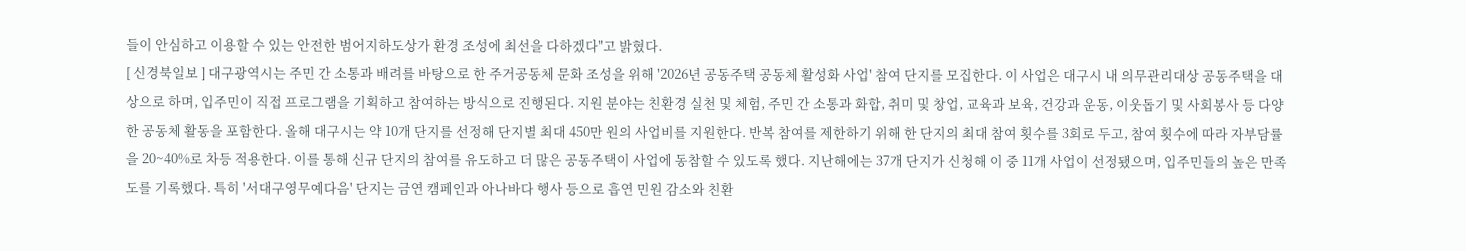들이 안심하고 이용할 수 있는 안전한 범어지하도상가 환경 조성에 최선을 다하겠다"고 밝혔다.
[ 신경북일보 ] 대구광역시는 주민 간 소통과 배려를 바탕으로 한 주거공동체 문화 조성을 위해 '2026년 공동주택 공동체 활성화 사업' 참여 단지를 모집한다. 이 사업은 대구시 내 의무관리대상 공동주택을 대상으로 하며, 입주민이 직접 프로그램을 기획하고 참여하는 방식으로 진행된다. 지원 분야는 친환경 실천 및 체험, 주민 간 소통과 화합, 취미 및 창업, 교육과 보육, 건강과 운동, 이웃돕기 및 사회봉사 등 다양한 공동체 활동을 포함한다. 올해 대구시는 약 10개 단지를 선정해 단지별 최대 450만 원의 사업비를 지원한다. 반복 참여를 제한하기 위해 한 단지의 최대 참여 횟수를 3회로 두고, 참여 횟수에 따라 자부담률을 20~40%로 차등 적용한다. 이를 통해 신규 단지의 참여를 유도하고 더 많은 공동주택이 사업에 동참할 수 있도록 했다. 지난해에는 37개 단지가 신청해 이 중 11개 사업이 선정됐으며, 입주민들의 높은 만족도를 기록했다. 특히 '서대구영무예다음' 단지는 금연 캠페인과 아나바다 행사 등으로 흡연 민원 감소와 친환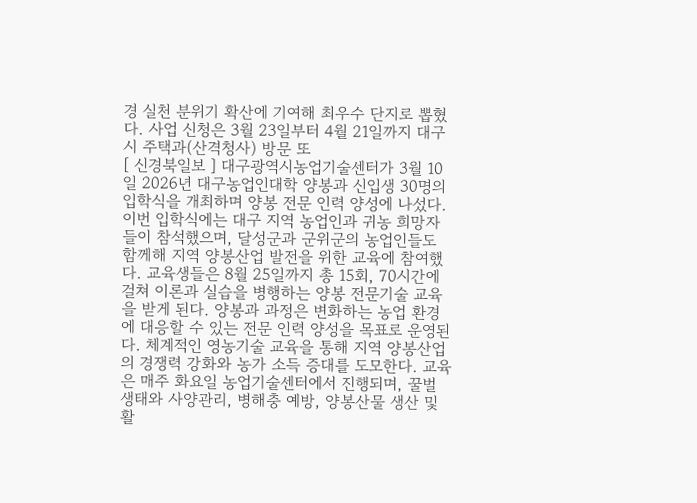경 실천 분위기 확산에 기여해 최우수 단지로 뽑혔다. 사업 신청은 3월 23일부터 4월 21일까지 대구시 주택과(산격청사) 방문 또
[ 신경북일보 ] 대구광역시농업기술센터가 3월 10일 2026년 대구농업인대학 양봉과 신입생 30명의 입학식을 개최하며 양봉 전문 인력 양성에 나섰다. 이번 입학식에는 대구 지역 농업인과 귀농 희망자들이 참석했으며, 달성군과 군위군의 농업인들도 함께해 지역 양봉산업 발전을 위한 교육에 참여했다. 교육생들은 8월 25일까지 총 15회, 70시간에 걸쳐 이론과 실습을 병행하는 양봉 전문기술 교육을 받게 된다. 양봉과 과정은 변화하는 농업 환경에 대응할 수 있는 전문 인력 양성을 목표로 운영된다. 체계적인 영농기술 교육을 통해 지역 양봉산업의 경쟁력 강화와 농가 소득 증대를 도모한다. 교육은 매주 화요일 농업기술센터에서 진행되며, 꿀벌 생태와 사양관리, 병해충 예방, 양봉산물 생산 및 활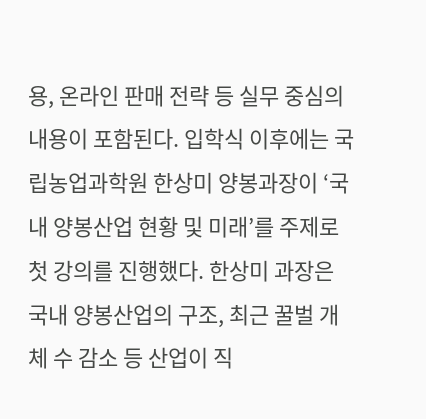용, 온라인 판매 전략 등 실무 중심의 내용이 포함된다. 입학식 이후에는 국립농업과학원 한상미 양봉과장이 ‘국내 양봉산업 현황 및 미래’를 주제로 첫 강의를 진행했다. 한상미 과장은 국내 양봉산업의 구조, 최근 꿀벌 개체 수 감소 등 산업이 직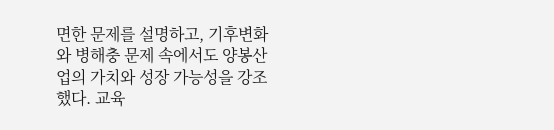면한 문제를 설명하고, 기후변화와 병해충 문제 속에서도 양봉산업의 가치와 성장 가능성을 강조했다. 교육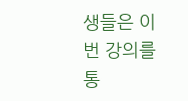생들은 이번 강의를 통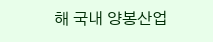해 국내 양봉산업